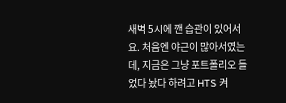새벽 5시에 깬 습관이 있어서요. 처음엔 야근이 많아서였는데, 지금은 그냥 포트폴리오 들었다 놨다 하려고 HTS 켜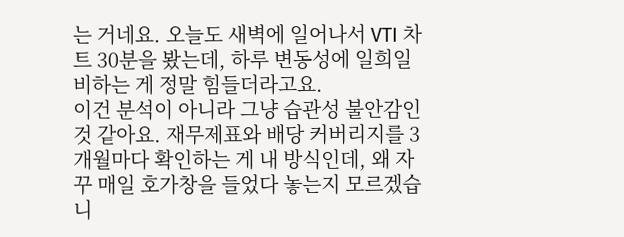는 거네요. 오늘도 새벽에 일어나서 VTI 차트 30분을 봤는데, 하루 변동성에 일희일비하는 게 정말 힘들더라고요.
이건 분석이 아니라 그냥 습관성 불안감인 것 같아요. 재무제표와 배당 커버리지를 3개월마다 확인하는 게 내 방식인데, 왜 자꾸 매일 호가창을 들었다 놓는지 모르겠습니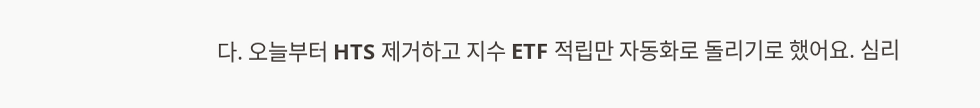다. 오늘부터 HTS 제거하고 지수 ETF 적립만 자동화로 돌리기로 했어요. 심리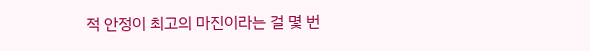적 안정이 최고의 마진이라는 걸 몇 번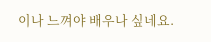이나 느껴야 배우나 싶네요.